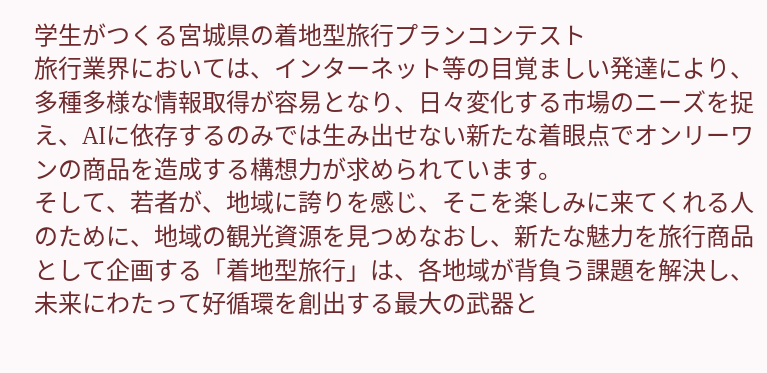学生がつくる宮城県の着地型旅行プランコンテスト
旅行業界においては、インターネット等の目覚ましい発達により、多種多様な情報取得が容易となり、日々変化する市場のニーズを捉え、AIに依存するのみでは生み出せない新たな着眼点でオンリーワンの商品を造成する構想力が求められています。
そして、若者が、地域に誇りを感じ、そこを楽しみに来てくれる人のために、地域の観光資源を見つめなおし、新たな魅力を旅行商品として企画する「着地型旅行」は、各地域が背負う課題を解決し、未来にわたって好循環を創出する最大の武器と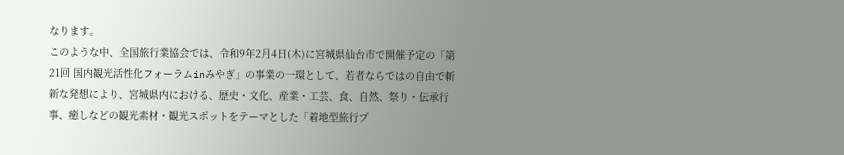なります。
このような中、全国旅行業協会では、令和9年2月4日(木)に宮城県仙台市で開催予定の「第21回 国内観光活性化フォーラムinみやぎ」の事業の一環として、若者ならではの自由で斬新な発想により、宮城県内における、歴史・文化、産業・工芸、食、自然、祭り・伝承行事、癒しなどの観光素材・観光スポットをテーマとした「着地型旅行プ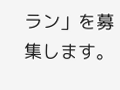ラン」を募集します。